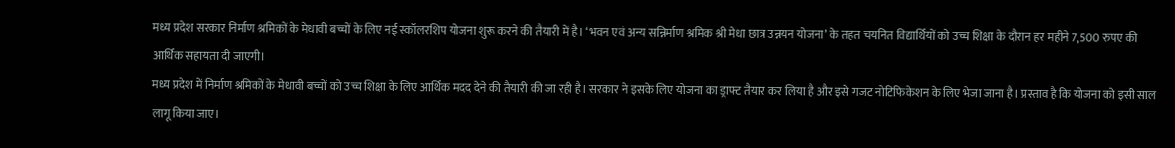मध्य प्रदेश सरकार निर्माण श्रमिकों के मेधावी बच्चों के लिए नई स्कॉलरशिप योजना शुरू करने की तैयारी में है। ‘भवन एवं अन्य सन्निर्माण श्रमिक श्री मेधा छात्र उन्नयन योजना’ के तहत चयनित विद्यार्थियों को उच्च शिक्षा के दौरान हर महीने 7,500 रुपए की आर्थिक सहायता दी जाएगी।
मध्य प्रदेश में निर्माण श्रमिकों के मेधावी बच्चों को उच्च शिक्षा के लिए आर्थिक मदद देने की तैयारी की जा रही है। सरकार ने इसके लिए योजना का ड्राफ्ट तैयार कर लिया है और इसे गजट नोटिफिकेशन के लिए भेजा जाना है। प्रस्ताव है कि योजना को इसी साल लागू किया जाए।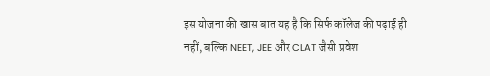इस योजना की खास बात यह है कि सिर्फ कॉलेज की पढ़ाई ही नहीं, बल्कि NEET, JEE और CLAT जैसी प्रवेश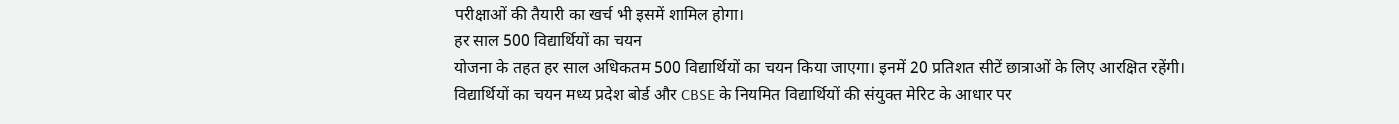परीक्षाओं की तैयारी का खर्च भी इसमें शामिल होगा।
हर साल 500 विद्यार्थियों का चयन
योजना के तहत हर साल अधिकतम 500 विद्यार्थियों का चयन किया जाएगा। इनमें 20 प्रतिशत सीटें छात्राओं के लिए आरक्षित रहेंगी।
विद्यार्थियों का चयन मध्य प्रदेश बोर्ड और CBSE के नियमित विद्यार्थियों की संयुक्त मेरिट के आधार पर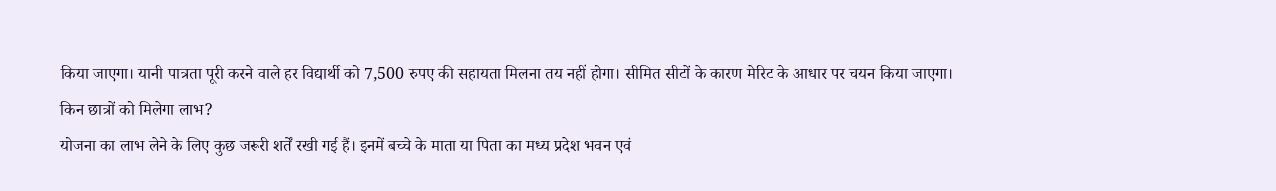किया जाएगा। यानी पात्रता पूरी करने वाले हर विद्यार्थी को 7,500 रुपए की सहायता मिलना तय नहीं होगा। सीमित सीटों के कारण मेरिट के आधार पर चयन किया जाएगा।
किन छात्रों को मिलेगा लाभ?
योजना का लाभ लेने के लिए कुछ जरूरी शर्तें रखी गई हैं। इनमें बच्चे के माता या पिता का मध्य प्रदेश भवन एवं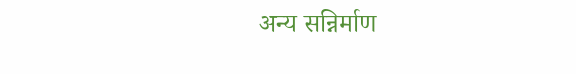अन्य सन्निर्माण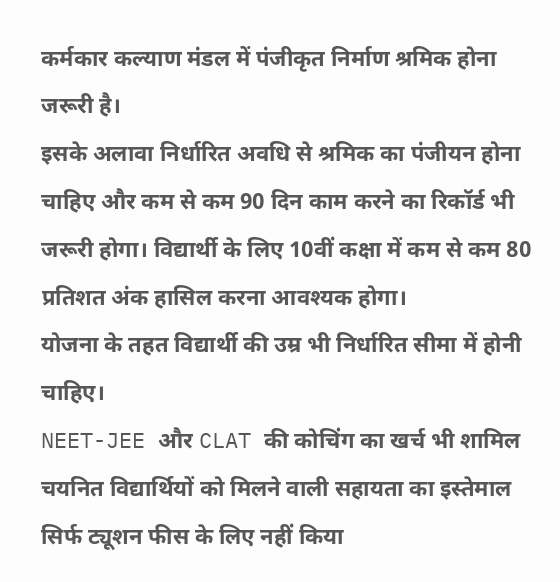कर्मकार कल्याण मंडल में पंजीकृत निर्माण श्रमिक होना जरूरी है।
इसके अलावा निर्धारित अवधि से श्रमिक का पंजीयन होना चाहिए और कम से कम 90 दिन काम करने का रिकॉर्ड भी जरूरी होगा। विद्यार्थी के लिए 10वीं कक्षा में कम से कम 80 प्रतिशत अंक हासिल करना आवश्यक होगा।
योजना के तहत विद्यार्थी की उम्र भी निर्धारित सीमा में होनी चाहिए।
NEET-JEE और CLAT की कोचिंग का खर्च भी शामिल
चयनित विद्यार्थियों को मिलने वाली सहायता का इस्तेमाल सिर्फ ट्यूशन फीस के लिए नहीं किया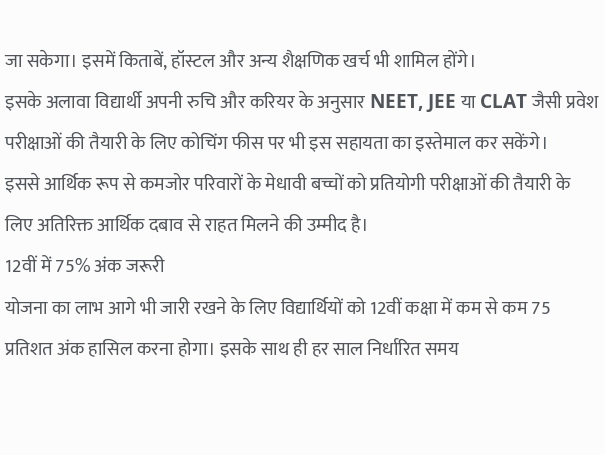जा सकेगा। इसमें किताबें, हॉस्टल और अन्य शैक्षणिक खर्च भी शामिल होंगे।
इसके अलावा विद्यार्थी अपनी रुचि और करियर के अनुसार NEET, JEE या CLAT जैसी प्रवेश परीक्षाओं की तैयारी के लिए कोचिंग फीस पर भी इस सहायता का इस्तेमाल कर सकेंगे।
इससे आर्थिक रूप से कमजोर परिवारों के मेधावी बच्चों को प्रतियोगी परीक्षाओं की तैयारी के लिए अतिरिक्त आर्थिक दबाव से राहत मिलने की उम्मीद है।
12वीं में 75% अंक जरूरी
योजना का लाभ आगे भी जारी रखने के लिए विद्यार्थियों को 12वीं कक्षा में कम से कम 75 प्रतिशत अंक हासिल करना होगा। इसके साथ ही हर साल निर्धारित समय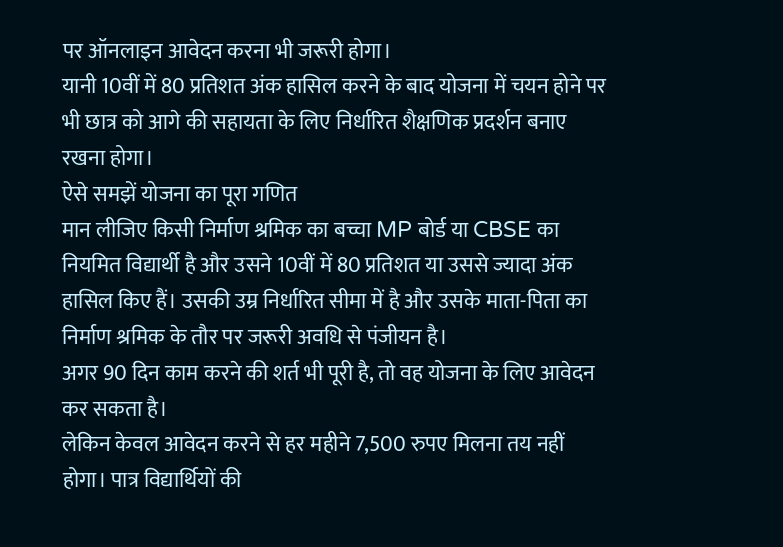पर ऑनलाइन आवेदन करना भी जरूरी होगा।
यानी 10वीं में 80 प्रतिशत अंक हासिल करने के बाद योजना में चयन होने पर भी छात्र को आगे की सहायता के लिए निर्धारित शैक्षणिक प्रदर्शन बनाए रखना होगा।
ऐसे समझें योजना का पूरा गणित
मान लीजिए किसी निर्माण श्रमिक का बच्चा MP बोर्ड या CBSE का नियमित विद्यार्थी है और उसने 10वीं में 80 प्रतिशत या उससे ज्यादा अंक हासिल किए हैं। उसकी उम्र निर्धारित सीमा में है और उसके माता-पिता का निर्माण श्रमिक के तौर पर जरूरी अवधि से पंजीयन है।
अगर 90 दिन काम करने की शर्त भी पूरी है, तो वह योजना के लिए आवेदन कर सकता है।
लेकिन केवल आवेदन करने से हर महीने 7,500 रुपए मिलना तय नहीं होगा। पात्र विद्यार्थियों की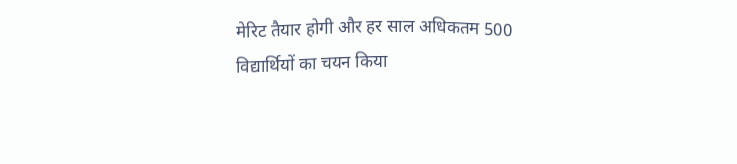मेरिट तैयार होगी और हर साल अधिकतम 500 विद्यार्थियों का चयन किया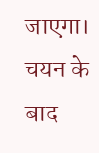जाएगा।
चयन के बाद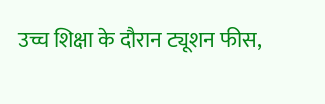उच्च शिक्षा के दौरान ट्यूशन फीस,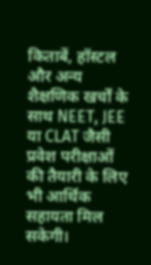किताबें, हॉस्टल और अन्य शैक्षणिक खर्चों के साथ NEET, JEE या CLAT जैसी प्रवेश परीक्षाओं की तैयारी के लिए भी आर्थिक सहायता मिल सकेगी।